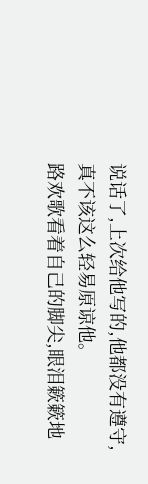说话了,上次给他写的,他都没有遵守,真不该这么轻易原谅他。
路欢歌看着自己的脚尖,眼泪簌簌地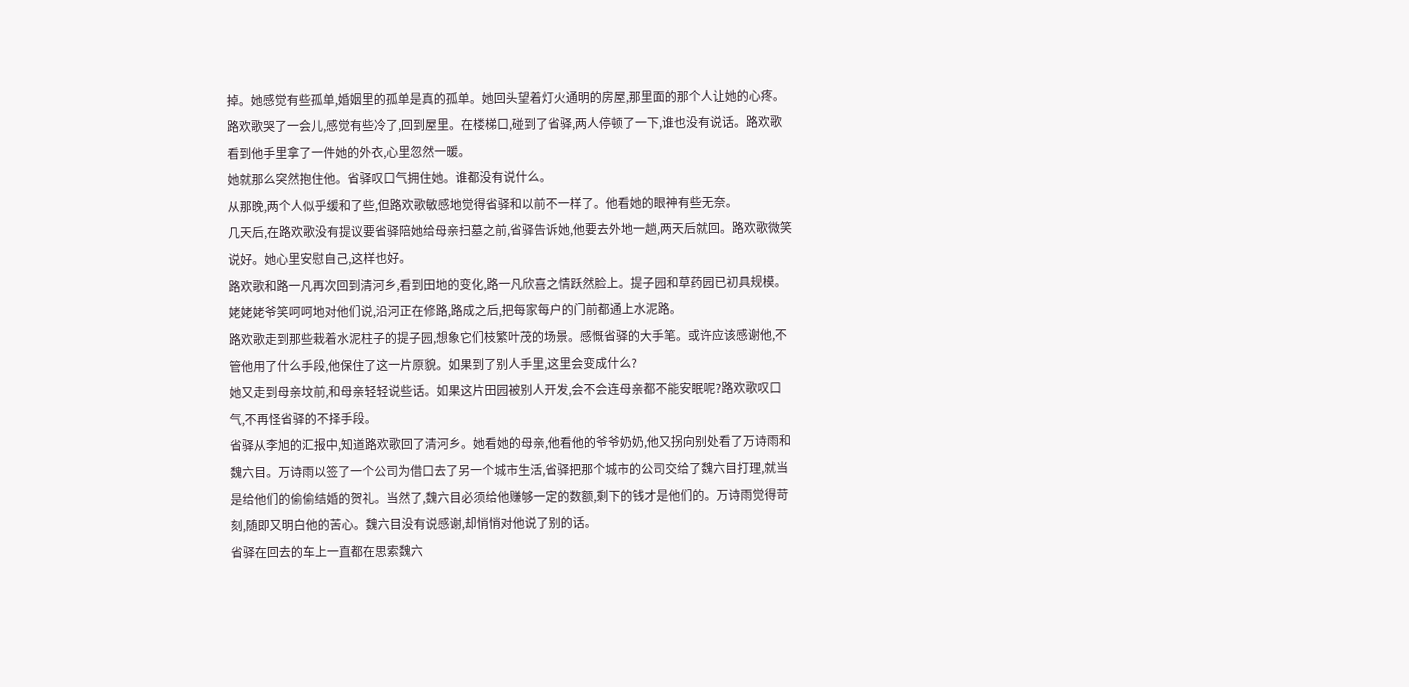掉。她感觉有些孤单,婚姻里的孤单是真的孤单。她回头望着灯火通明的房屋,那里面的那个人让她的心疼。
路欢歌哭了一会儿,感觉有些冷了,回到屋里。在楼梯口,碰到了省驿,两人停顿了一下,谁也没有说话。路欢歌看到他手里拿了一件她的外衣,心里忽然一暖。
她就那么突然抱住他。省驿叹口气拥住她。谁都没有说什么。
从那晚,两个人似乎缓和了些,但路欢歌敏感地觉得省驿和以前不一样了。他看她的眼神有些无奈。
几天后,在路欢歌没有提议要省驿陪她给母亲扫墓之前,省驿告诉她,他要去外地一趟,两天后就回。路欢歌微笑说好。她心里安慰自己,这样也好。
路欢歌和路一凡再次回到清河乡,看到田地的变化,路一凡欣喜之情跃然脸上。提子园和草药园已初具规模。姥姥姥爷笑呵呵地对他们说,沿河正在修路,路成之后,把每家每户的门前都通上水泥路。
路欢歌走到那些栽着水泥柱子的提子园,想象它们枝繁叶茂的场景。感慨省驿的大手笔。或许应该感谢他,不管他用了什么手段,他保住了这一片原貌。如果到了别人手里,这里会变成什么?
她又走到母亲坟前,和母亲轻轻说些话。如果这片田园被别人开发,会不会连母亲都不能安眠呢?路欢歌叹口气,不再怪省驿的不择手段。
省驿从李旭的汇报中,知道路欢歌回了清河乡。她看她的母亲,他看他的爷爷奶奶,他又拐向别处看了万诗雨和魏六目。万诗雨以签了一个公司为借口去了另一个城市生活,省驿把那个城市的公司交给了魏六目打理,就当是给他们的偷偷结婚的贺礼。当然了,魏六目必须给他赚够一定的数额,剩下的钱才是他们的。万诗雨觉得苛刻,随即又明白他的苦心。魏六目没有说感谢,却悄悄对他说了别的话。
省驿在回去的车上一直都在思索魏六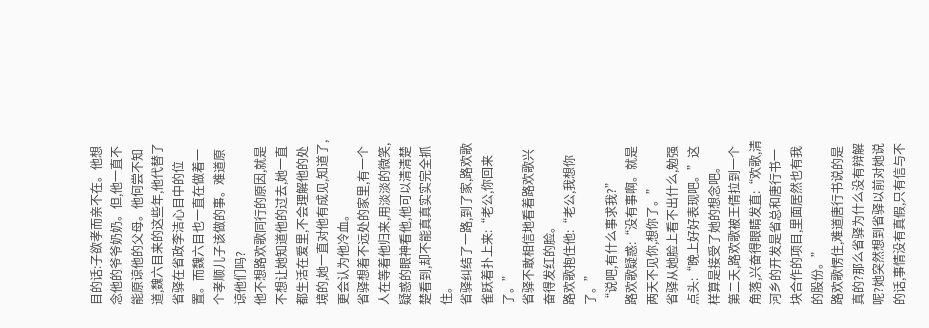目的话:子欲孝而亲不在。他想念他的爷爷奶奶。但,他一直不能原谅他的父母。他何尝不知道,魏六目来的这些年,他代替了省驿在省政李洁心目中的位置。而魏六目也一直在做着一个孝顺儿子该做的事。难道原谅他们吗?
他不想路欢歌同行的原因,就是不想让她知道他的过去,她一直都生活在爱里,不会理解他的处境的,她一直对他有成见,知道了,更会认为他冷血。
省驿想着不远处的家里,有一个人在等着他归来,用淡淡的微笑,疑惑的眼神看他,他可以清清楚楚看到,却不能真真实实完全抓住。
省驿纠结了一路,到了家,路欢歌雀跃着扑上来:“老公,你回来了。”
省驿不敢相信地看着路欢歌兴奋得发红的脸。
路欢歌抱住他:“老公,我想你了。”
“说吧,有什么事求我?”
路欢歌疑惑:“没有事啊。就是两天不见你,想你了。”
省驿从她脸上看不出什么,勉强点头:“晚上好好表现吧。”这样算是接受了她的想念吧。
第二天,路欢歌被王倩拉到一个角落,兴奋得眼睛发直:“欢歌,清河乡的开发是省总和唐行书一块合作的项目,里面居然也有我的股份。”
路欢歌愣住,难道唐行书说的是真的?那么省驿为什么没有辩解呢?她突然想到省驿以前对她说的话,事情没有真假,只有信与不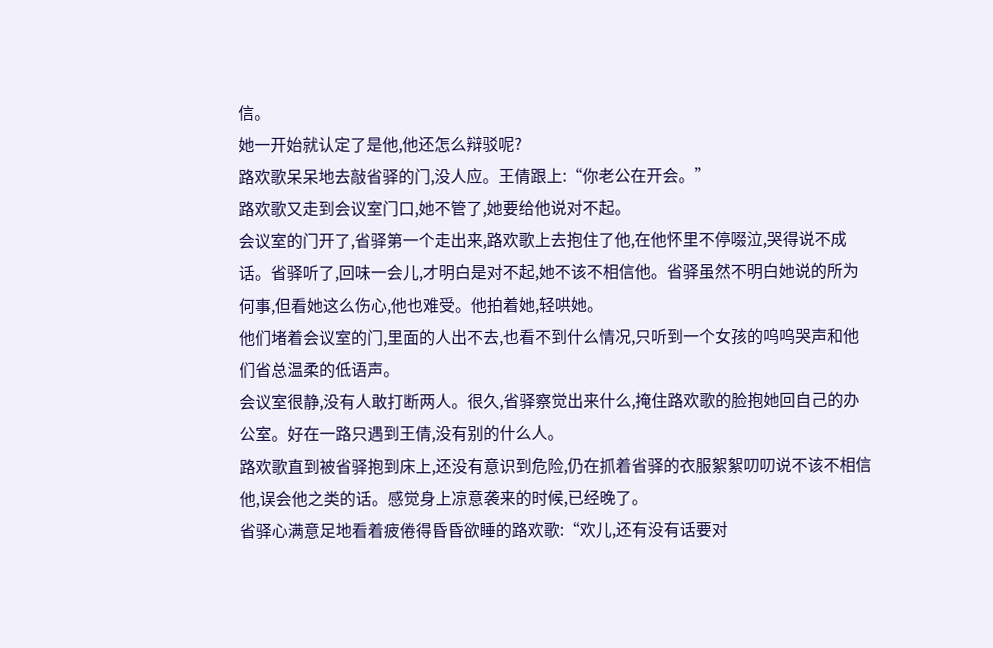信。
她一开始就认定了是他,他还怎么辩驳呢?
路欢歌呆呆地去敲省驿的门,没人应。王倩跟上:“你老公在开会。”
路欢歌又走到会议室门口,她不管了,她要给他说对不起。
会议室的门开了,省驿第一个走出来,路欢歌上去抱住了他,在他怀里不停啜泣,哭得说不成话。省驿听了,回味一会儿,才明白是对不起,她不该不相信他。省驿虽然不明白她说的所为何事,但看她这么伤心,他也难受。他拍着她,轻哄她。
他们堵着会议室的门,里面的人出不去,也看不到什么情况,只听到一个女孩的呜呜哭声和他们省总温柔的低语声。
会议室很静,没有人敢打断两人。很久,省驿察觉出来什么,掩住路欢歌的脸抱她回自己的办公室。好在一路只遇到王倩,没有别的什么人。
路欢歌直到被省驿抱到床上,还没有意识到危险,仍在抓着省驿的衣服絮絮叨叨说不该不相信他,误会他之类的话。感觉身上凉意袭来的时候,已经晚了。
省驿心满意足地看着疲倦得昏昏欲睡的路欢歌:“欢儿,还有没有话要对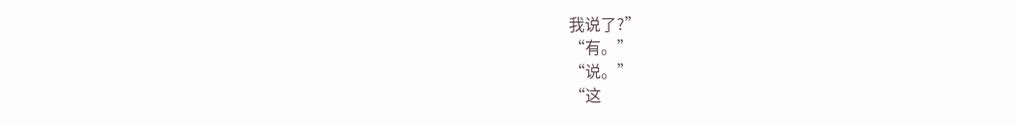我说了?”
“有。”
“说。”
“这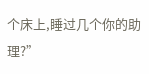个床上,睡过几个你的助理?”